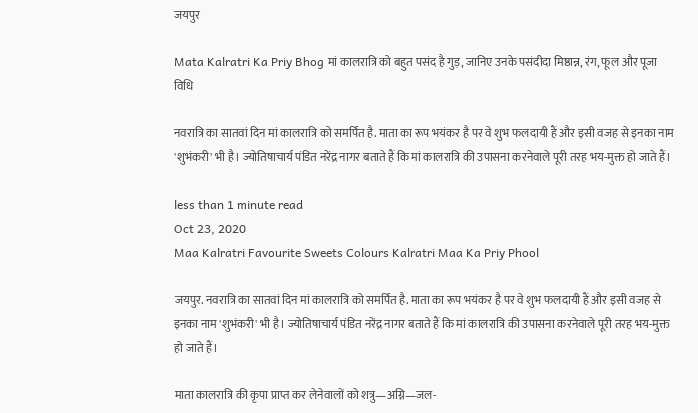जयपुर

Mata Kalratri Ka Priy Bhog मां कालरात्रि को बहुत पसंद है गुड़, जानिए उनके पसंदीदा मिष्ठान्न, रंग, फूल और पूजा विधि

नवरात्रि का सातवां दिन मां कालरात्रि को समर्पित है. माता का रूप भयंकर है पर वे शुभ फलदायी हैं और इसी वजह से इनका नाम 'शुभंकरी' भी है। ज्योतिषाचार्य पंडित नरेंद्र नागर बताते हैं कि मां कालरात्रि की उपासना करनेवाले पूरी तरह भय-मुक्त हो जाते हैं।

less than 1 minute read
Oct 23, 2020
Maa Kalratri Favourite Sweets Colours Kalratri Maa Ka Priy Phool

जयपुर. नवरात्रि का सातवां दिन मां कालरात्रि को समर्पित है. माता का रूप भयंकर है पर वे शुभ फलदायी हैं और इसी वजह से इनका नाम 'शुभंकरी' भी है। ज्योतिषाचार्य पंडित नरेंद्र नागर बताते हैं कि मां कालरात्रि की उपासना करनेवाले पूरी तरह भय-मुक्त हो जाते हैं।

माता कालरात्रि की कृपा प्राप्त कर लेनेवालों को शत्रु—अग्नि—जल-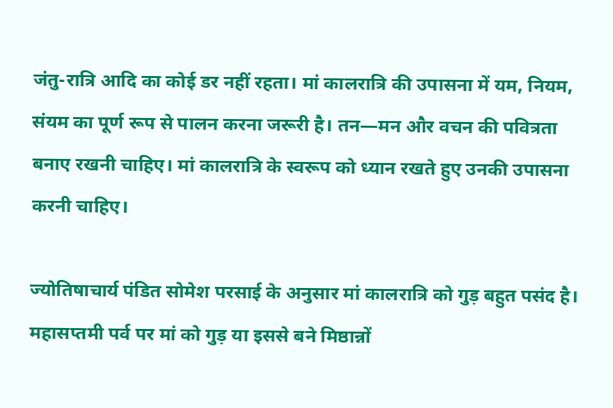जंतु-रात्रि आदि का कोई डर नहीं रहता। मां कालरात्रि की उपासना में यम, नियम, संयम का पूर्ण रूप से पालन करना जरूरी है। तन—मन और वचन की पवित्रता बनाए रखनी चाहिए। मां कालरात्रि के स्वरूप को ध्यान रखते हुए उनकी उपासना करनी चाहिए।

ज्योतिषाचार्य पंडित सोमेश परसाई के अनुसार मां कालरात्रि को गुड़ बहुत पसंद है। महासप्तमी पर्व पर मां को गुड़ या इससे बने मिष्ठान्नों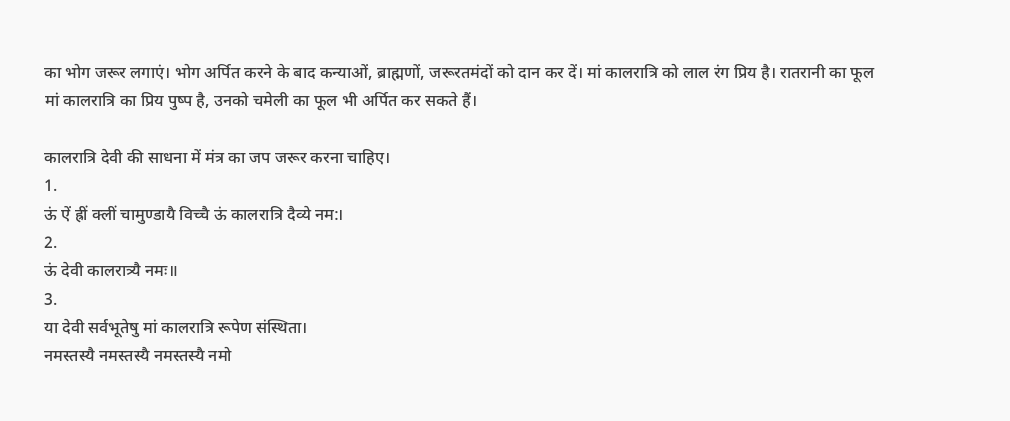का भोग जरूर लगाएं। भोग अर्पित करने के बाद कन्याओं, ब्राह्मणों, जरूरतमंदों को दान कर दें। मां कालरात्रि को लाल रंग प्रिय है। रातरानी का फूल मां कालरात्रि का प्रिय पुष्प है, उनको चमेली का फूल भी अर्पित कर सकते हैं।

कालरात्रि देवी की साधना में मंत्र का जप जरूर करना चाहिए।
1.
ऊं ऐं ह्रीं क्लीं चामुण्डायै विच्चै ऊं कालरात्रि दैव्ये नम:।
2.
ऊं देवी कालरात्र्यै नमः॥
3.
या देवी सर्वभूतेषु मां कालरात्रि रूपेण संस्थिता।
नमस्तस्यै नमस्तस्यै नमस्तस्यै नमो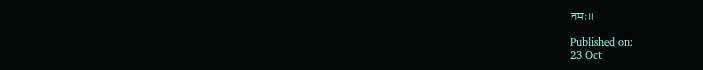नमः॥

Published on:
23 Oct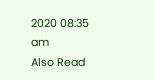2020 08:35 am
Also Read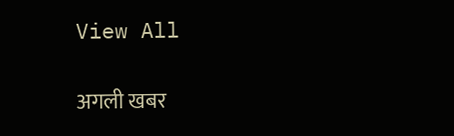View All

अगली खबर